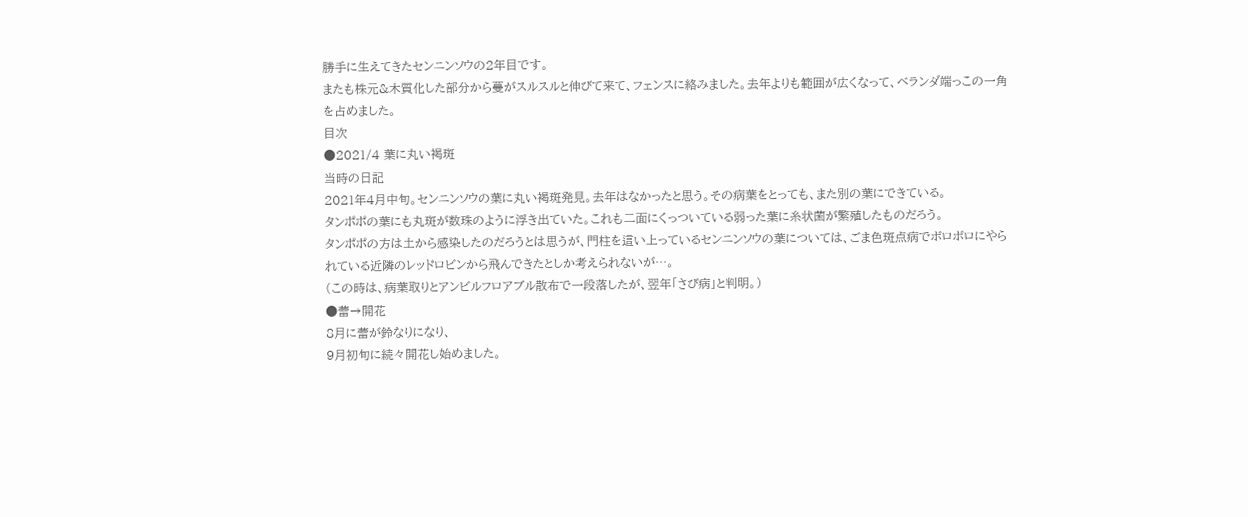勝手に生えてきたセンニンソウの2年目です。
またも株元&木質化した部分から蔓がスルスルと伸びて来て、フェンスに絡みました。去年よりも範囲が広くなって、ベランダ端っこの一角を占めました。
目次
●2021/4 葉に丸い褐斑
当時の日記
2021年4月中旬。センニンソウの葉に丸い褐斑発見。去年はなかったと思う。その病葉をとっても、また別の葉にできている。
タンポポの葉にも丸斑が数珠のように浮き出ていた。これも二面にくっついている弱った葉に糸状菌が繁殖したものだろう。
タンポポの方は土から感染したのだろうとは思うが、門柱を這い上っているセンニンソウの葉については、ごま色斑点病でボロボロにやられている近隣のレッドロビンから飛んできたとしか考えられないが…。
(この時は、病葉取りとアンビルフロアブル散布で一段落したが、翌年「さび病」と判明。)
●蕾→開花
8月に蕾が鈴なりになり、
9月初旬に続々開花し始めました。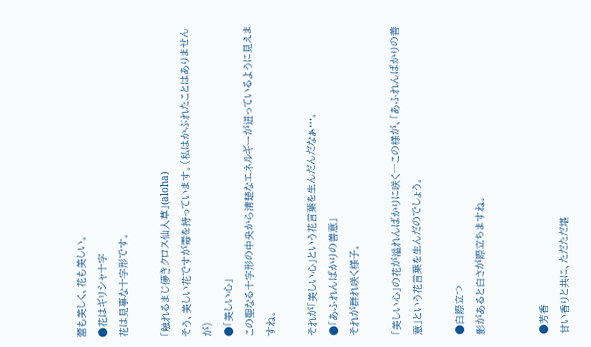蕾も美しく、花も美しい。
●花はギリシャ十字
花は見事な十字形です。

「触れるまじ儚きクロス仙人草」(aloha)
そう、美しい花ですが毒を持っています。(私はかぶれたことはありませんが)
●「美しい心」
この聖なる十字形の中央から清楚なエネルギーが迸っているように見えますね。

それが「美しい心」という花言葉を生んだんだなぁ…。
●「あふれんばかりの善意」
それが群れ咲く様子。

「美しい心」の花が溢れんばかりに咲く―この様が、「あふれんばかりの善意」という花言葉を生んだのでしょう。

●白際立つ
影があると白さが際立ちますね。


●芳香
甘い香りと共に、ただただ堪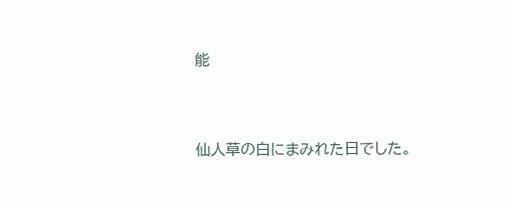能




仙人草の白にまみれた日でした。